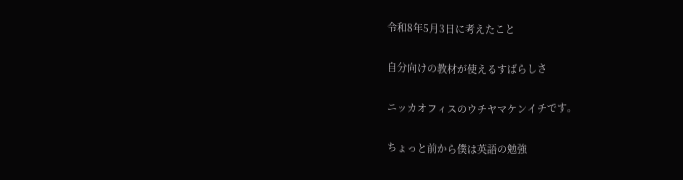令和8年5月3日に考えたこと

自分向けの教材が使えるすばらしさ

ニッカオフィスのウチヤマケンイチです。

ちょっと前から僕は英語の勉強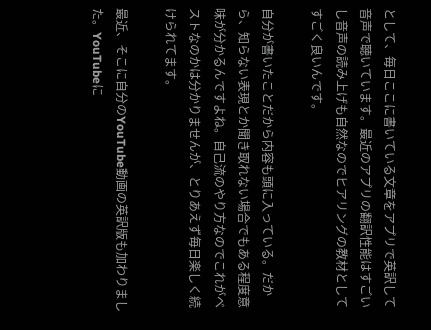として、毎日ここに書いている文章をアプリで英訳して音声で聴いています。最近のアプリの翻訳性能はすごいし音声の読み上げも自然なのでヒアリングの教材としてすごく良いんです。

自分が書いたことだから内容も頭に入っている。だから、知らない表現とか聞き取れない場合でもある程度意味が分かるんですよね。自己流のやり方なのでこれがベストなのかは分かりませんが、とりあえず毎日楽しく続けられてます。

最近、そこに自分のYouTube動画の英訳版も加わりました。YouTubeに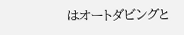はオートダビングと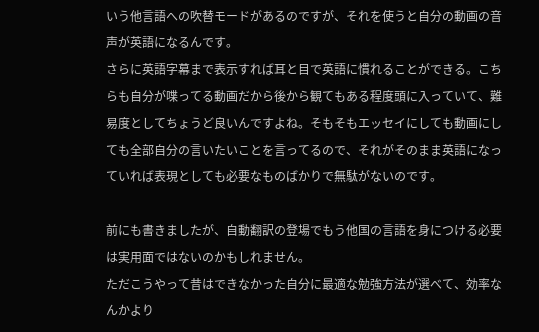いう他言語への吹替モードがあるのですが、それを使うと自分の動画の音声が英語になるんです。
さらに英語字幕まで表示すれば耳と目で英語に慣れることができる。こちらも自分が喋ってる動画だから後から観てもある程度頭に入っていて、難易度としてちょうど良いんですよね。そもそもエッセイにしても動画にしても全部自分の言いたいことを言ってるので、それがそのまま英語になっていれば表現としても必要なものばかりで無駄がないのです。

前にも書きましたが、自動翻訳の登場でもう他国の言語を身につける必要は実用面ではないのかもしれません。
ただこうやって昔はできなかった自分に最適な勉強方法が選べて、効率なんかより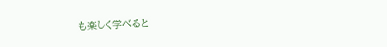も楽しく学べると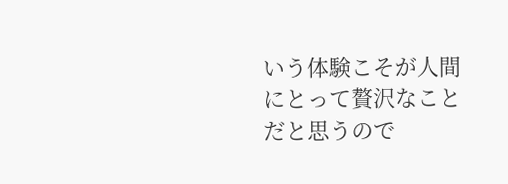いう体験こそが人間にとって贅沢なことだと思うので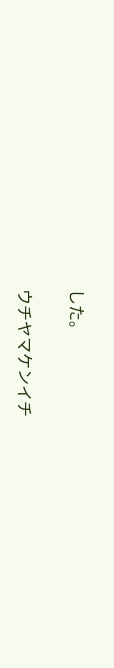した。

ウチヤマケンイチ